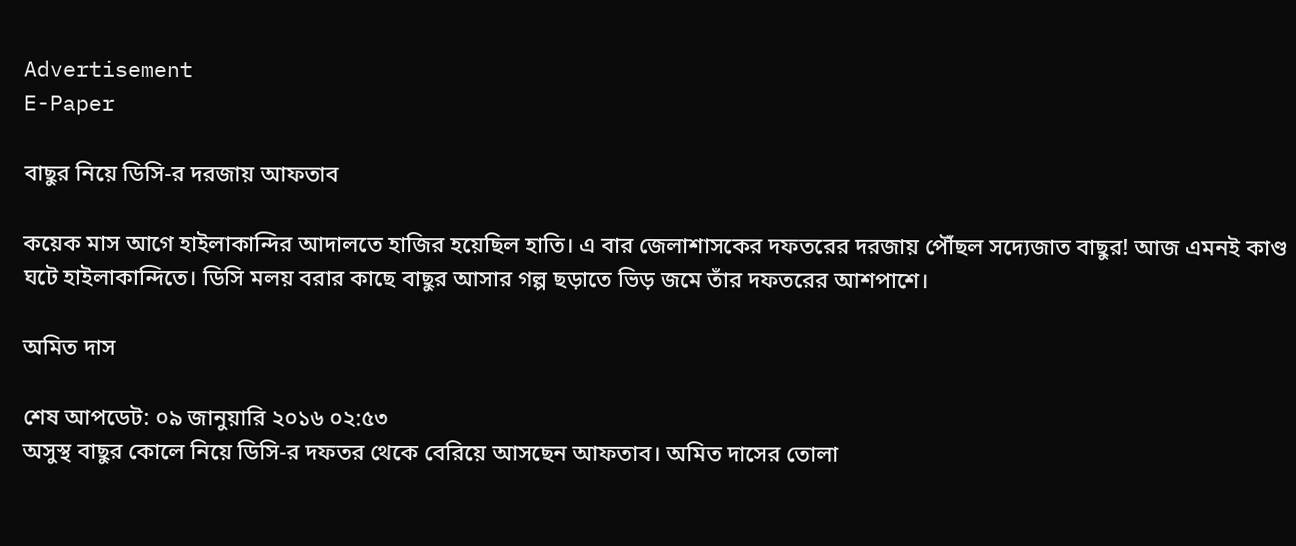Advertisement
E-Paper

বাছুর নিয়ে ডিসি-র দরজায় আফতাব

কয়েক মাস আগে হাইলাকান্দির আদালতে হাজির হয়েছিল হাতি। এ বার জেলাশাসকের দফতরের দরজায় পৌঁছল সদ্যেজাত বাছুর! আজ এমনই কাণ্ড ঘটে হাইলাকান্দিতে। ডিসি মলয় বরার কাছে বাছুর আসার গল্প ছড়াতে ভিড় জমে তাঁর দফতরের আশপাশে।

অমিত দাস

শেষ আপডেট: ০৯ জানুয়ারি ২০১৬ ০২:৫৩
অসুস্থ বাছুর কোলে নিয়ে ডিসি-র দফতর থেকে বেরিয়ে আসছেন আফতাব। অমিত দাসের তোলা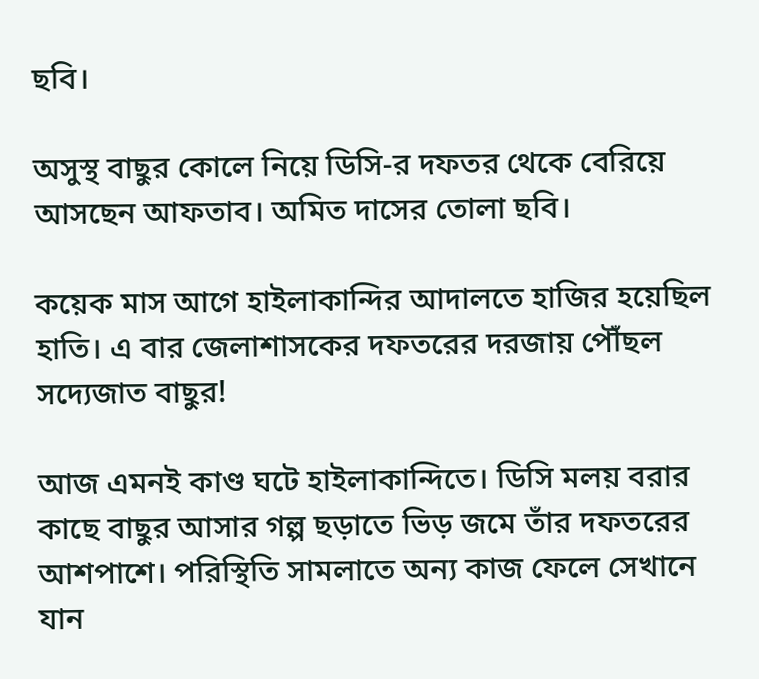ছবি।

অসুস্থ বাছুর কোলে নিয়ে ডিসি-র দফতর থেকে বেরিয়ে আসছেন আফতাব। অমিত দাসের তোলা ছবি।

কয়েক মাস আগে হাইলাকান্দির আদালতে হাজির হয়েছিল হাতি। এ বার জেলাশাসকের দফতরের দরজায় পৌঁছল সদ্যেজাত বাছুর!

আজ এমনই কাণ্ড ঘটে হাইলাকান্দিতে। ডিসি মলয় বরার কাছে বাছুর আসার গল্প ছড়াতে ভিড় জমে তাঁর দফতরের আশপাশে। পরিস্থিতি সামলাতে অন্য কাজ ফেলে সেখানে যান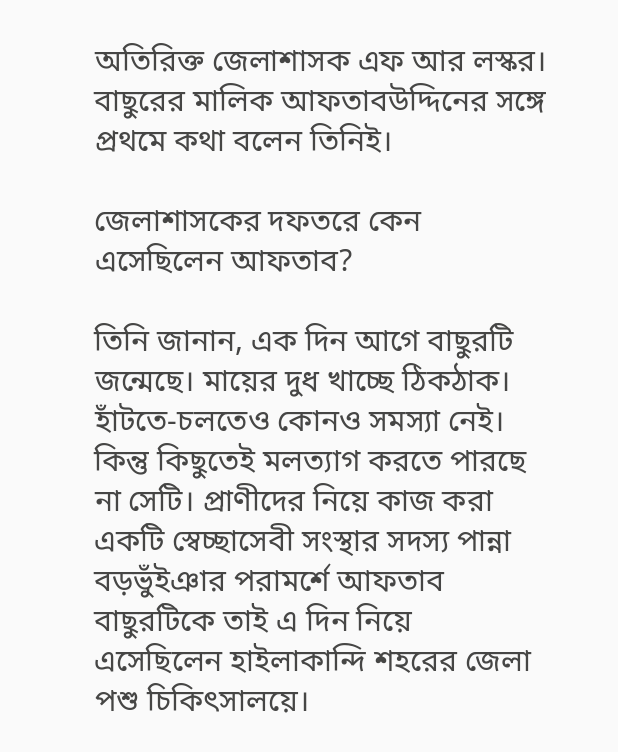অতিরিক্ত জেলাশাসক এফ আর লস্কর। বাছুরের মালিক আফতাবউদ্দিনের সঙ্গে প্রথমে কথা বলেন তিনিই।

জেলাশাসকের দফতরে কেন এসেছিলেন আফতাব?

তিনি জানান, এক দিন আগে বাছুরটি জন্মেছে। মায়ের দুধ খাচ্ছে ঠিকঠাক। হাঁটতে-চলতেও কোনও সমস্যা নেই। কিন্তু কিছুতেই মলত্যাগ করতে পারছে না সেটি। প্রাণীদের নিয়ে কাজ করা একটি স্বেচ্ছাসেবী সংস্থার সদস্য পান্না বড়ভুঁইঞার পরামর্শে আফতাব বাছুরটিকে তাই এ দিন নিয়ে এসেছিলেন হাইলাকান্দি শহরের জেলা পশু চিকিৎসালয়ে।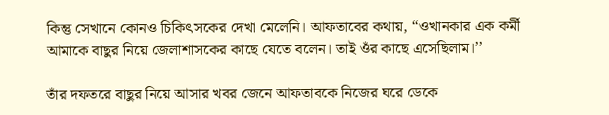কিন্তু সেখানে কোনও চিকিৎসকের দেখা মেলেনি। আফতাবের কথায়, ‘‘ওখানকার এক কর্মী আমাকে বাছুর নিয়ে জেলাশাসকের কাছে যেতে বলেন। তাই ওঁর কাছে এসেছিলাম।’’

তাঁর দফতরে বাছুর নিয়ে আসার খবর জেনে আফতাবকে নিজের ঘরে ডেকে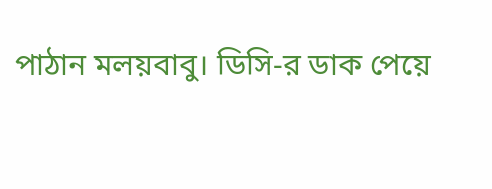পাঠান মলয়বাবু। ডিসি-র ডাক পেয়ে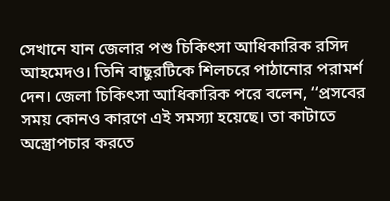সেখানে যান জেলার পশু চিকিৎসা আধিকারিক রসিদ আহমেদও। তিনি বাছুরটিকে শিলচরে পাঠানোর পরামর্শ দেন। জেলা চিকিৎসা আধিকারিক পরে বলেন, ‘‘প্রসবের সময় কোনও কারণে এই সমস্যা হয়েছে। তা কাটাতে অস্ত্রোপচার করতে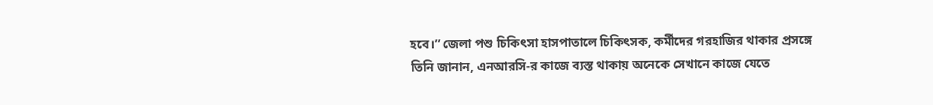হবে।’’ জেলা পশু চিকিৎসা হাসপাতালে চিকিৎসক, কর্মীদের গরহাজির থাকার প্রসঙ্গে তিনি জানান, এনআরসি-র কাজে ব্যস্ত থাকায় অনেকে সেখানে কাজে যেতে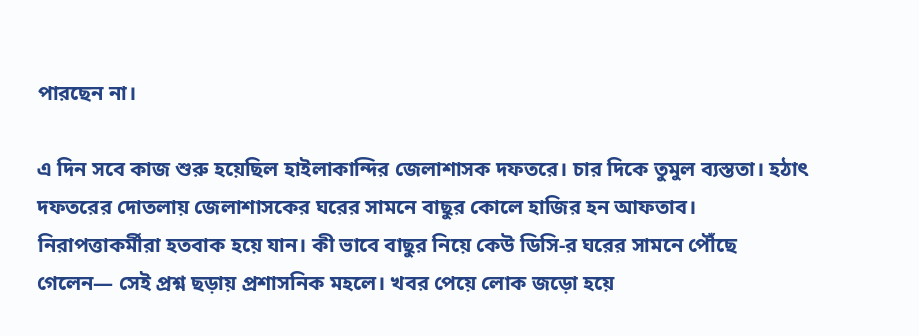পারছেন না।

এ দিন সবে কাজ শুরু হয়েছিল হাইলাকান্দির জেলাশাসক দফতরে। চার দিকে তুমুল ব্যস্ততা। হঠাৎ দফতরের দোতলায় জেলাশাসকের ঘরের সামনে বাছুর কোলে হাজির হন আফতাব। নিরাপত্তাকর্মীরা হতবাক হয়ে যান। কী ভাবে বাছুর নিয়ে কেউ ডিসি-র ঘরের সামনে পৌঁছে গেলেন— সেই প্রশ্ন ছড়ায় প্রশাসনিক মহলে। খবর পেয়ে লোক জড়ো হয়ে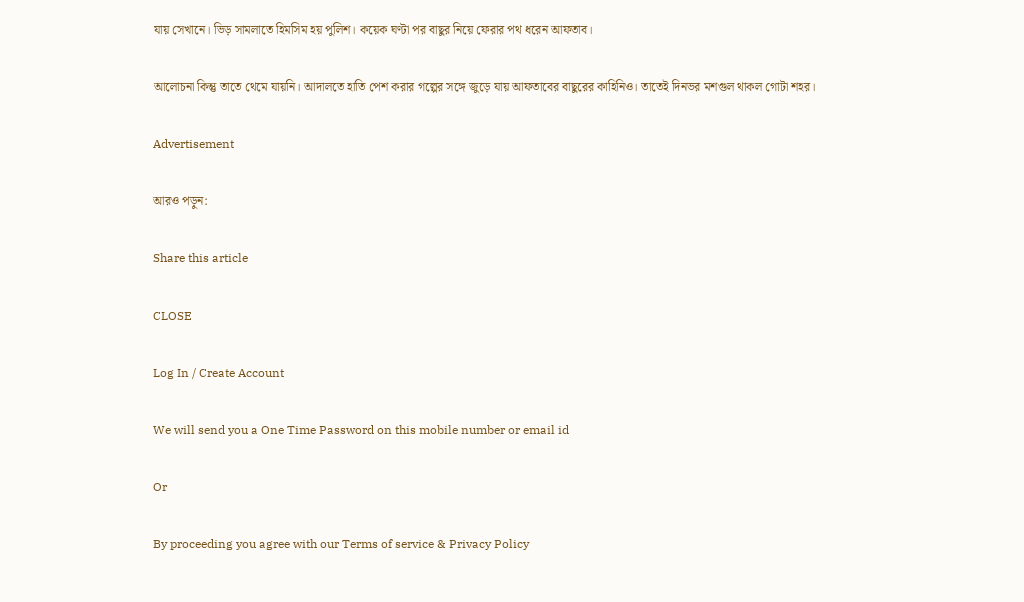যায় সেখানে। ভিড় সামলাতে হিমসিম হয় পুলিশ। কয়েক ঘণ্টা পর বাছুর নিয়ে ফেরার পথ ধরেন আফতাব।

আলোচনা কিন্তু তাতে থেমে যায়নি। আদালতে হাতি পেশ করার গল্পের সঙ্গে জুড়ে যায় আফতাবের বাছুরের কাহিনিও। তাতেই দিনভর মশগুল থাকল গোটা শহর।

Advertisement

আরও পড়ুন:

Share this article

CLOSE

Log In / Create Account

We will send you a One Time Password on this mobile number or email id

Or

By proceeding you agree with our Terms of service & Privacy Policy